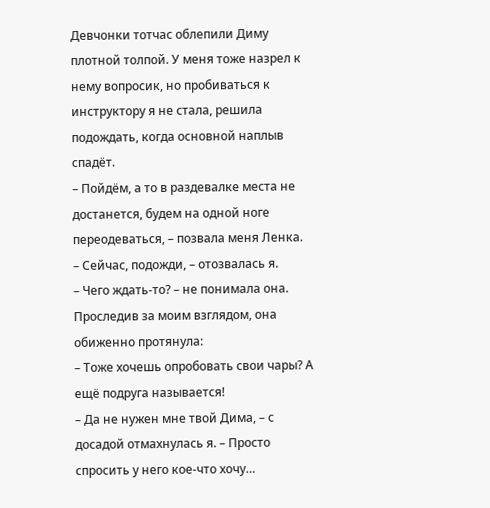Девчонки тотчас облепили Диму плотной толпой. У меня тоже назрел к нему вопросик, но пробиваться к инструктору я не стала, решила подождать, когда основной наплыв спадёт.
– Пойдём, а то в раздевалке места не достанется, будем на одной ноге переодеваться, – позвала меня Ленка.
– Сейчас, подожди, – отозвалась я.
– Чего ждать-то? – не понимала она.
Проследив за моим взглядом, она обиженно протянула:
– Тоже хочешь опробовать свои чары? А ещё подруга называется!
– Да не нужен мне твой Дима, – с досадой отмахнулась я. – Просто спросить у него кое-что хочу…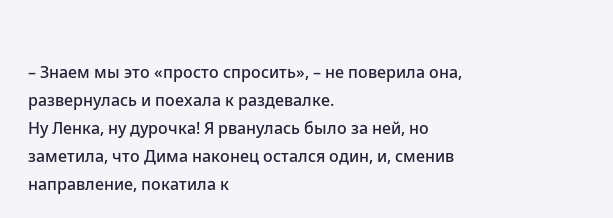– Знаем мы это «просто спросить», – не поверила она, развернулась и поехала к раздевалке.
Ну Ленка, ну дурочка! Я рванулась было за ней, но заметила, что Дима наконец остался один, и, сменив направление, покатила к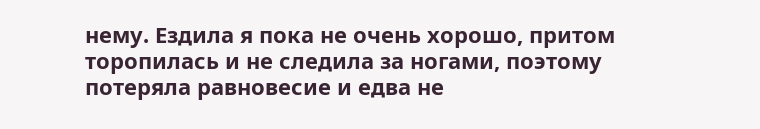нему. Ездила я пока не очень хорошо, притом торопилась и не следила за ногами, поэтому потеряла равновесие и едва не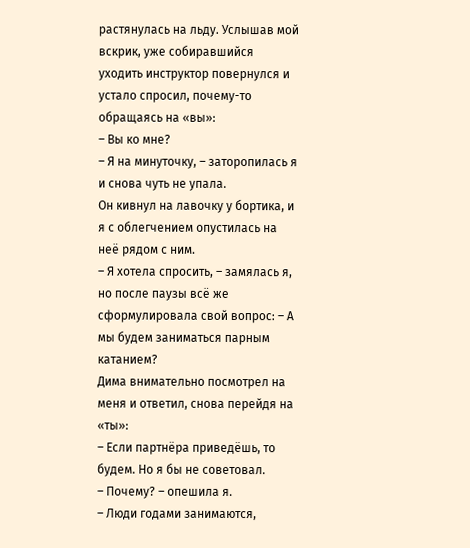растянулась на льду. Услышав мой вскрик, уже собиравшийся уходить инструктор повернулся и устало спросил, почему-то обращаясь на «вы»:
– Вы ко мне?
– Я на минуточку, – заторопилась я и снова чуть не упала.
Он кивнул на лавочку у бортика, и я с облегчением опустилась на неё рядом с ним.
– Я хотела спросить, – замялась я, но после паузы всё же сформулировала свой вопрос: – А мы будем заниматься парным катанием?
Дима внимательно посмотрел на меня и ответил, снова перейдя на «ты»:
– Если партнёра приведёшь, то будем. Но я бы не советовал.
– Почему? – опешила я.
– Люди годами занимаются,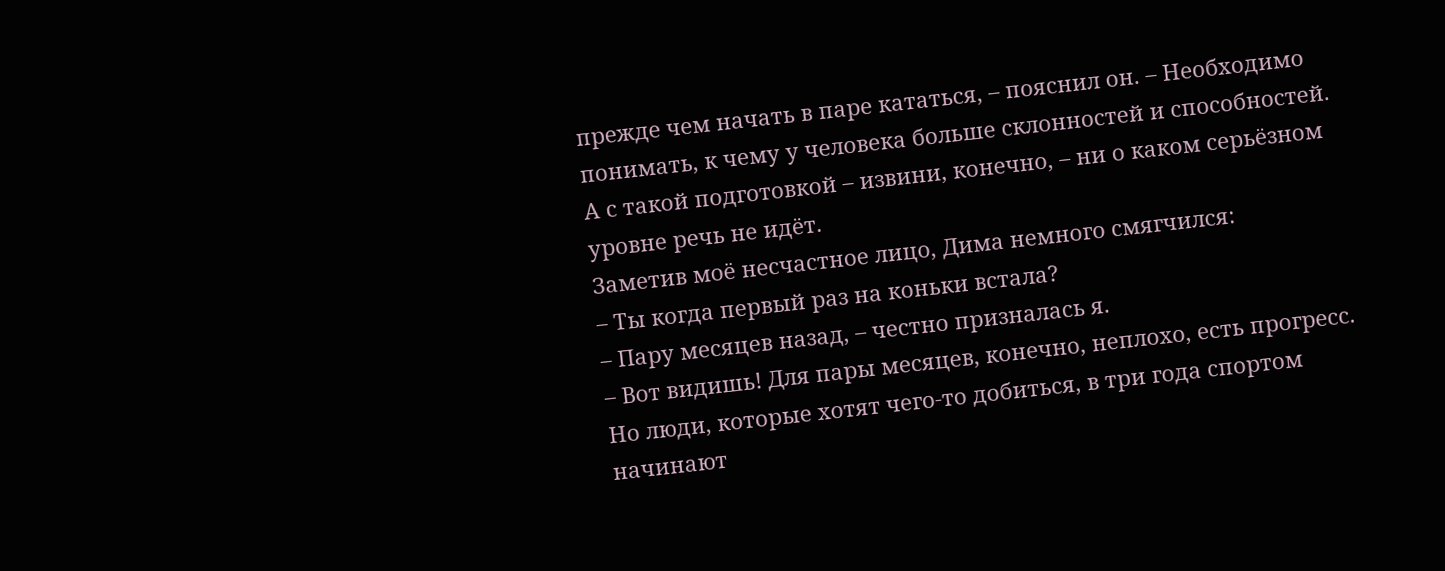прежде чем начать в паре кататься, – пояснил он. – Необходимо понимать, к чему у человека больше склонностей и способностей. А с такой подготовкой – извини, конечно, – ни о каком серьёзном уровне речь не идёт.
Заметив моё несчастное лицо, Дима немного смягчился:
– Ты когда первый раз на коньки встала?
– Пару месяцев назад, – честно призналась я.
– Вот видишь! Для пары месяцев, конечно, неплохо, есть прогресс. Но люди, которые хотят чего-то добиться, в три года спортом начинают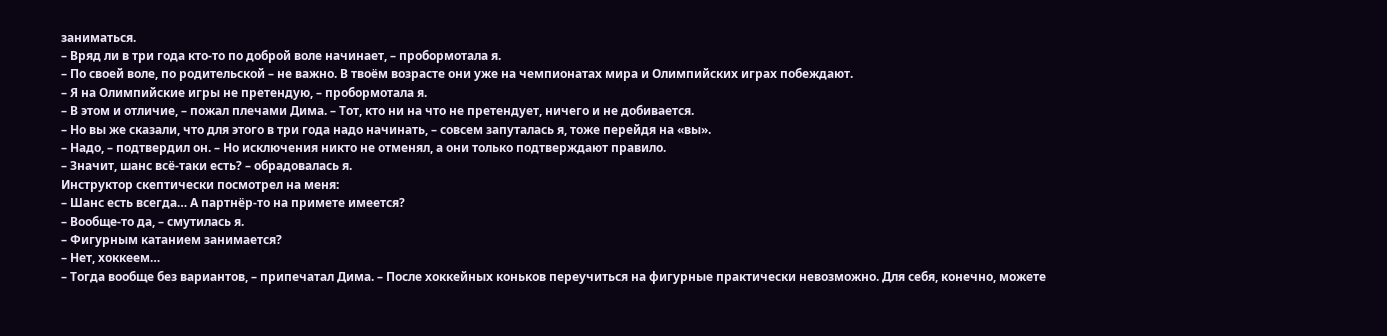заниматься.
– Вряд ли в три года кто-то по доброй воле начинает, – пробормотала я.
– По своей воле, по родительской – не важно. В твоём возрасте они уже на чемпионатах мира и Олимпийских играх побеждают.
– Я на Олимпийские игры не претендую, – пробормотала я.
– В этом и отличие, – пожал плечами Дима. – Тот, кто ни на что не претендует, ничего и не добивается.
– Но вы же сказали, что для этого в три года надо начинать, – совсем запуталась я, тоже перейдя на «вы».
– Надо, – подтвердил он. – Но исключения никто не отменял, а они только подтверждают правило.
– Значит, шанс всё-таки есть? – обрадовалась я.
Инструктор скептически посмотрел на меня:
– Шанс есть всегда… А партнёр-то на примете имеется?
– Вообще-то да, – смутилась я.
– Фигурным катанием занимается?
– Нет, хоккеем…
– Тогда вообще без вариантов, – припечатал Дима. – После хоккейных коньков переучиться на фигурные практически невозможно. Для себя, конечно, можете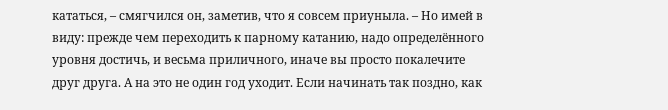кататься, – смягчился он, заметив, что я совсем приуныла. – Но имей в виду: прежде чем переходить к парному катанию, надо определённого уровня достичь, и весьма приличного, иначе вы просто покалечите друг друга. А на это не один год уходит. Если начинать так поздно, как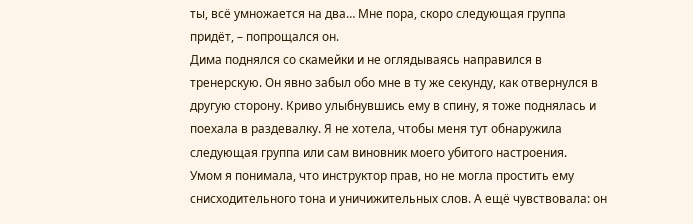ты, всё умножается на два… Мне пора, скоро следующая группа придёт, – попрощался он.
Дима поднялся со скамейки и не оглядываясь направился в тренерскую. Он явно забыл обо мне в ту же секунду, как отвернулся в другую сторону. Криво улыбнувшись ему в спину, я тоже поднялась и поехала в раздевалку. Я не хотела, чтобы меня тут обнаружила следующая группа или сам виновник моего убитого настроения.
Умом я понимала, что инструктор прав, но не могла простить ему снисходительного тона и уничижительных слов. А ещё чувствовала: он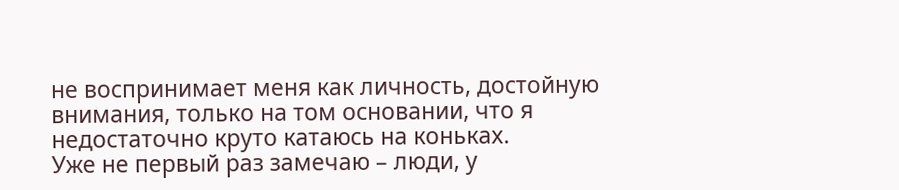не воспринимает меня как личность, достойную внимания, только на том основании, что я недостаточно круто катаюсь на коньках.
Уже не первый раз замечаю – люди, у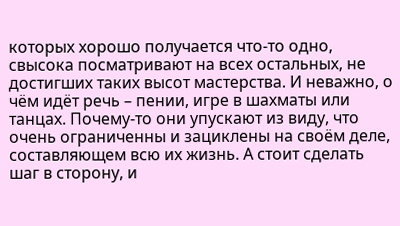которых хорошо получается что-то одно, свысока посматривают на всех остальных, не достигших таких высот мастерства. И неважно, о чём идёт речь – пении, игре в шахматы или танцах. Почему-то они упускают из виду, что очень ограниченны и зациклены на своём деле, составляющем всю их жизнь. А стоит сделать шаг в сторону, и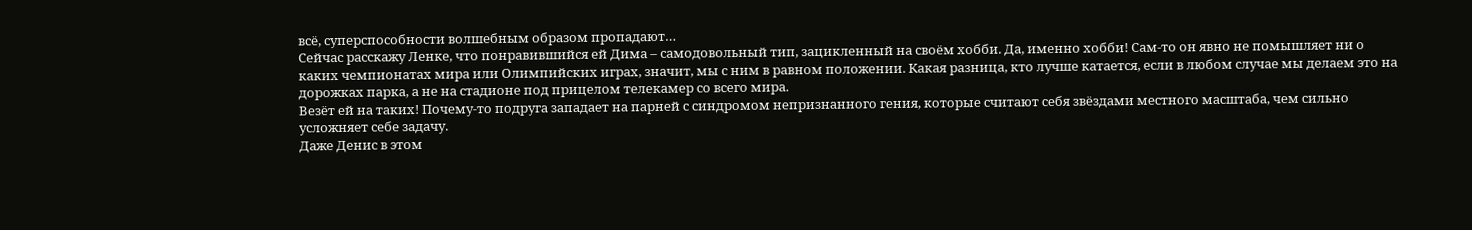всё, суперспособности волшебным образом пропадают…
Сейчас расскажу Ленке, что понравившийся ей Дима – самодовольный тип, зацикленный на своём хобби. Да, именно хобби! Сам-то он явно не помышляет ни о каких чемпионатах мира или Олимпийских играх, значит, мы с ним в равном положении. Какая разница, кто лучше катается, если в любом случае мы делаем это на дорожках парка, а не на стадионе под прицелом телекамер со всего мира.
Везёт ей на таких! Почему-то подруга западает на парней с синдромом непризнанного гения, которые считают себя звёздами местного масштаба, чем сильно усложняет себе задачу.
Даже Денис в этом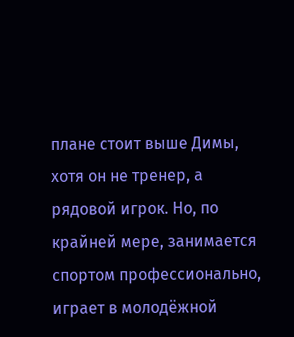плане стоит выше Димы, хотя он не тренер, а рядовой игрок. Но, по крайней мере, занимается спортом профессионально, играет в молодёжной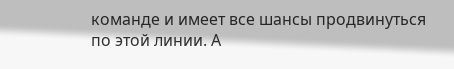команде и имеет все шансы продвинуться по этой линии. А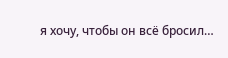я хочу, чтобы он всё бросил…